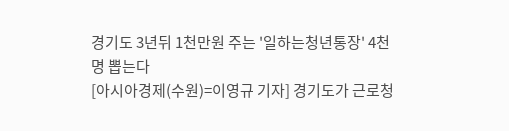경기도 3년뒤 1천만원 주는 '일하는청년통장' 4천명 뽑는다
[아시아경제(수원)=이영규 기자] 경기도가 근로청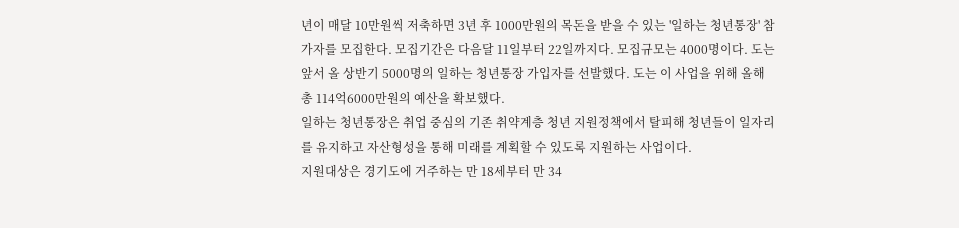년이 매달 10만원씩 저축하면 3년 후 1000만원의 목돈을 받을 수 있는 '일하는 청년통장' 참가자를 모집한다. 모집기간은 다음달 11일부터 22일까지다. 모집규모는 4000명이다. 도는 앞서 올 상반기 5000명의 일하는 청년통장 가입자를 선발했다. 도는 이 사업을 위해 올해 총 114억6000만원의 예산을 확보했다.
일하는 청년통장은 취업 중심의 기존 취약계층 청년 지원정책에서 탈피해 청년들이 일자리를 유지하고 자산형성을 통해 미래를 계획할 수 있도록 지원하는 사업이다.
지원대상은 경기도에 거주하는 만 18세부터 만 34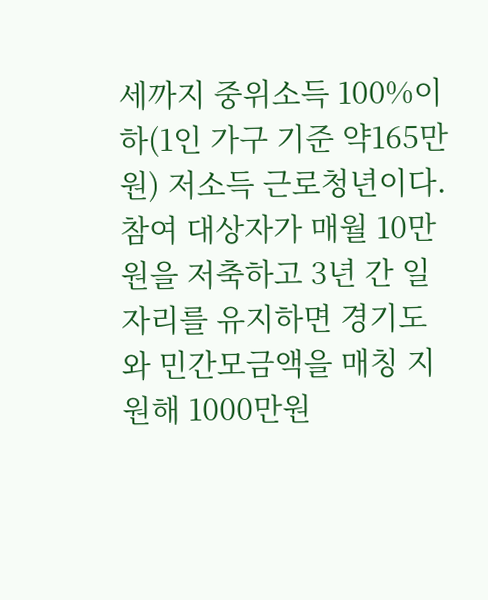세까지 중위소득 100%이하(1인 가구 기준 약165만원) 저소득 근로청년이다.
참여 대상자가 매월 10만원을 저축하고 3년 간 일자리를 유지하면 경기도와 민간모금액을 매칭 지원해 1000만원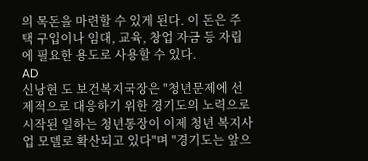의 목돈을 마련할 수 있게 된다. 이 돈은 주택 구입이나 임대, 교육, 창업 자금 등 자립에 필요한 용도로 사용할 수 있다.
AD
신낭현 도 보건복지국장은 "청년문제에 선제적으로 대응하기 위한 경기도의 노력으로 시작된 일하는 청년통장이 이제 청년 복지사업 모델로 확산되고 있다"며 "경기도는 앞으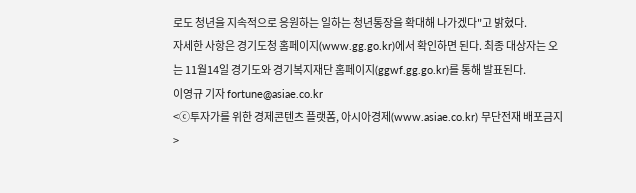로도 청년을 지속적으로 응원하는 일하는 청년통장을 확대해 나가겠다"고 밝혔다.
자세한 사항은 경기도청 홈페이지(www.gg.go.kr)에서 확인하면 된다. 최종 대상자는 오는 11월14일 경기도와 경기복지재단 홈페이지(ggwf.gg.go.kr)를 통해 발표된다.
이영규 기자 fortune@asiae.co.kr
<ⓒ투자가를 위한 경제콘텐츠 플랫폼, 아시아경제(www.asiae.co.kr) 무단전재 배포금지>